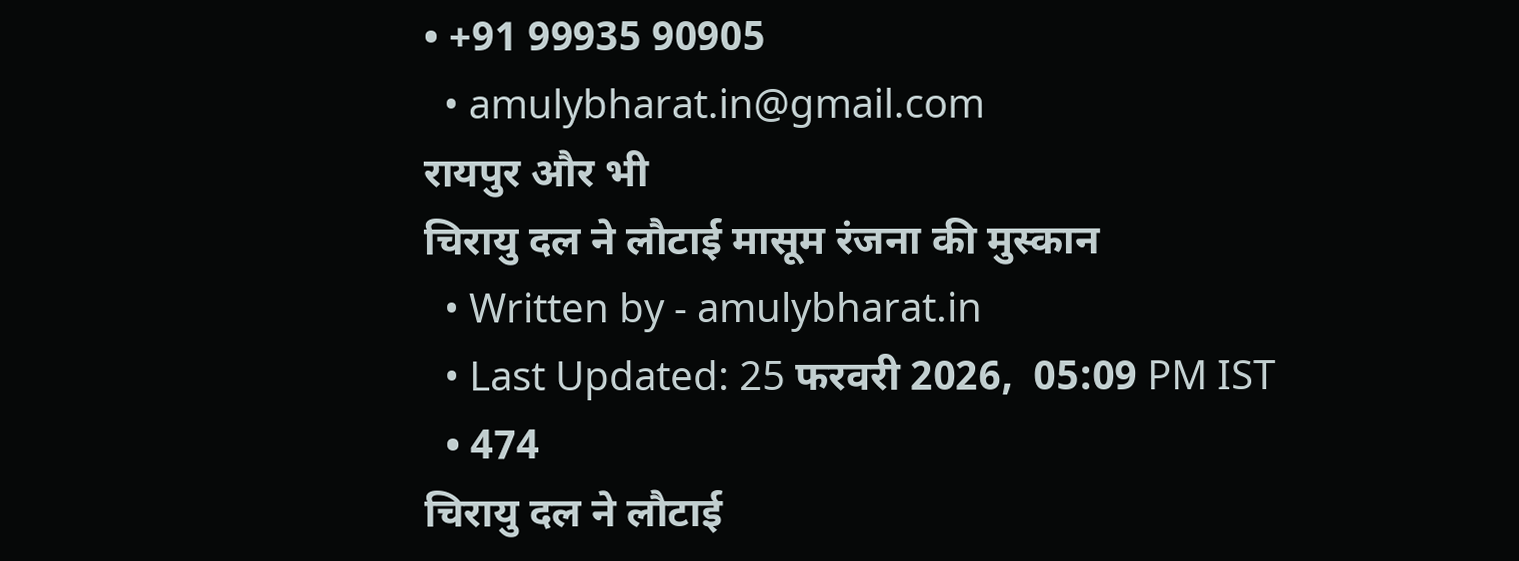• +91 99935 90905
  • amulybharat.in@gmail.com
रायपुर और भी
चिरायु दल ने लौटाई मासूम रंजना की मुस्कान
  • Written by - amulybharat.in
  • Last Updated: 25 फरवरी 2026,  05:09 PM IST
  • 474
चिरायु दल ने लौटाई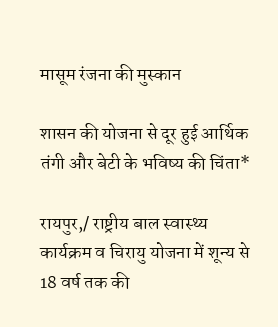मासूम रंजना की मुस्कान

शासन की योजना से दूर हुई आर्थिक तंगी और बेटी के भविष्य की चिंता*

रायपुर,/ राष्ट्रीय बाल स्वास्थ्य कार्यक्रम व चिरायु योजना में शून्य से 18 वर्ष तक की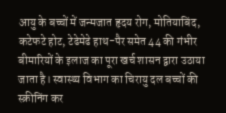आयु के बच्चों में जन्मजात हृदय रोग, मोतियाबिंद, कटेफटे होट, टेढेमेढे हाथ-पैर समेत 44 की गंभीर बीमारियों के इलाज का पूरा खर्च शासन द्वारा उठाया जाता है। स्वास्थ्य विभाग का चिरायु दल बच्चों की स्क्रीनिंग कर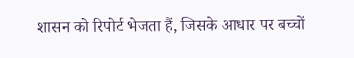शासन को रिपोर्ट भेजता हैं, जिसके आधार पर बच्चों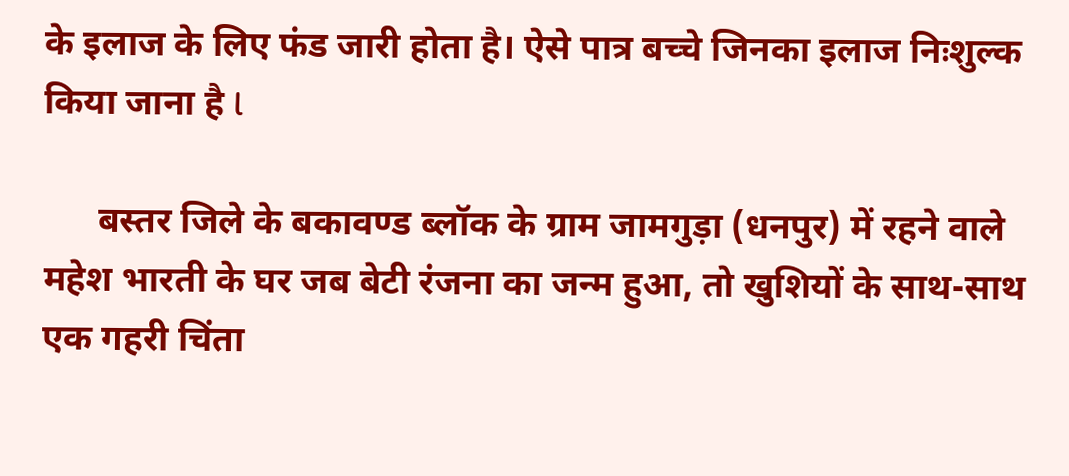के इलाज के लिए फंड जारी होता है। ऐसे पात्र बच्चे जिनका इलाज निःशुल्क किया जाना है l

      बस्तर जिले के बकावण्ड ब्लॉक के ग्राम जामगुड़ा (धनपुर) में रहने वाले महेश भारती के घर जब बेटी रंजना का जन्म हुआ, तो खुशियों के साथ-साथ एक गहरी चिंता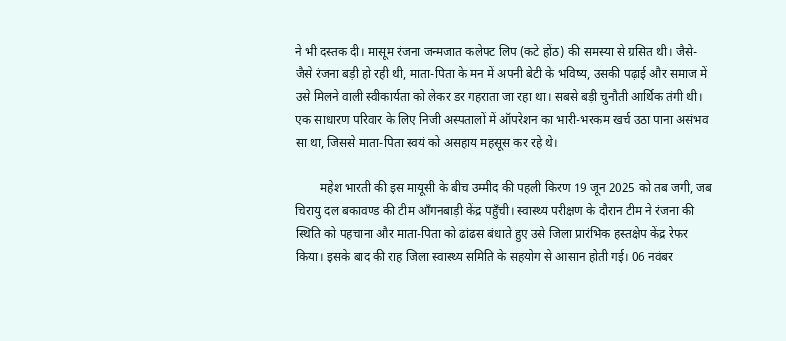ने भी दस्तक दी। मासूम रंजना जन्मजात कलेफ्ट लिप (कटे होंठ) की समस्या से ग्रसित थी। जैसे-जैसे रंजना बड़ी हो रही थी, माता-पिता के मन में अपनी बेटी के भविष्य, उसकी पढ़ाई और समाज में उसे मिलने वाली स्वीकार्यता को लेकर डर गहराता जा रहा था। सबसे बड़ी चुनौती आर्थिक तंगी थी। एक साधारण परिवार के लिए निजी अस्पतालों में ऑपरेशन का भारी-भरकम खर्च उठा पाना असंभव सा था, जिससे माता-पिता स्वयं को असहाय महसूस कर रहे थे।

        महेश भारती की इस मायूसी के बीच उम्मीद की पहली किरण 19 जून 2025 को तब जगी, जब चिरायु दल बकावण्ड की टीम आँगनबाड़ी केंद्र पहुँची। स्वास्थ्य परीक्षण के दौरान टीम ने रंजना की स्थिति को पहचाना और माता-पिता को ढांढस बंधाते हुए उसे जिला प्रारंभिक हस्तक्षेप केंद्र रेफर किया। इसके बाद की राह जिला स्वास्थ्य समिति के सहयोग से आसान होती गई। 06 नवंबर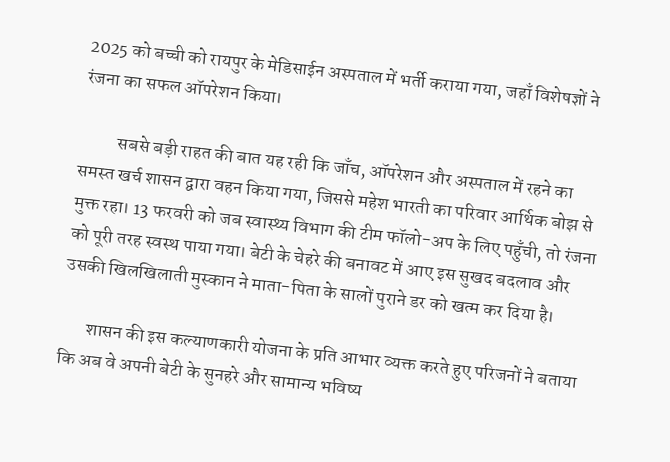2025 को बच्ची को रायपुर के मेडिसाईन अस्पताल में भर्ती कराया गया, जहाँ विशेषज्ञों ने रंजना का सफल ऑपरेशन किया।

          सबसे बड़ी राहत की बात यह रही कि जाँच, ऑपरेशन और अस्पताल में रहने का समस्त खर्च शासन द्वारा वहन किया गया, जिससे महेश भारती का परिवार आर्थिक बोझ से मुक्त रहा। 13 फरवरी को जब स्वास्थ्य विभाग की टीम फॉलो-अप के लिए पहुँची, तो रंजना को पूरी तरह स्वस्थ पाया गया। बेटी के चेहरे की बनावट में आए इस सुखद बदलाव और उसकी खिलखिलाती मुस्कान ने माता-पिता के सालों पुराने डर को खत्म कर दिया है।

       शासन की इस कल्याणकारी योजना के प्रति आभार व्यक्त करते हुए परिजनों ने बताया कि अब वे अपनी बेटी के सुनहरे और सामान्य भविष्य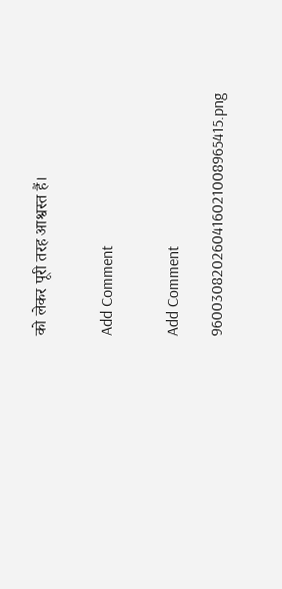को लेकर पूरी तरह आश्वस्त हैं।


Add Comment


Add Comment

960030820260416021008965415.png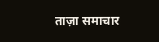ताज़ा समाचार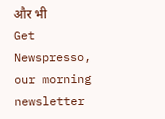और भी
Get Newspresso, our morning newsletter